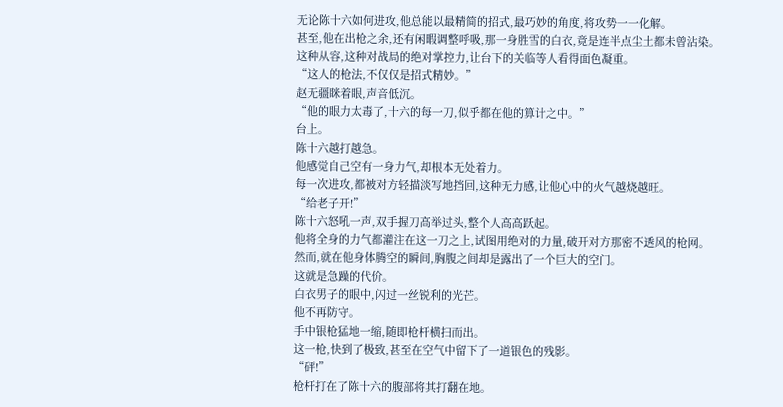无论陈十六如何进攻,他总能以最精简的招式,最巧妙的角度,将攻势一一化解。
甚至,他在出枪之余,还有闲暇调整呼吸,那一身胜雪的白衣,竟是连半点尘土都未曾沾染。
这种从容,这种对战局的绝对掌控力,让台下的关临等人看得面色凝重。
“这人的枪法,不仅仅是招式精妙。”
赵无疆眯着眼,声音低沉。
“他的眼力太毒了,十六的每一刀,似乎都在他的算计之中。”
台上。
陈十六越打越急。
他感觉自己空有一身力气,却根本无处着力。
每一次进攻,都被对方轻描淡写地挡回,这种无力感,让他心中的火气越烧越旺。
“给老子开!”
陈十六怒吼一声,双手握刀高举过头,整个人高高跃起。
他将全身的力气都灌注在这一刀之上,试图用绝对的力量,破开对方那密不透风的枪网。
然而,就在他身体腾空的瞬间,胸腹之间却是露出了一个巨大的空门。
这就是急躁的代价。
白衣男子的眼中,闪过一丝锐利的光芒。
他不再防守。
手中银枪猛地一缩,随即枪杆横扫而出。
这一枪,快到了极致,甚至在空气中留下了一道银色的残影。
“砰!”
枪杆打在了陈十六的腹部将其打翻在地。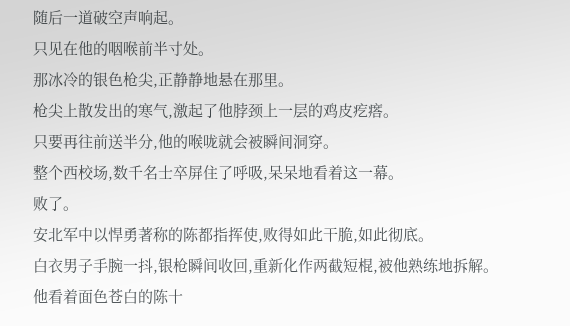随后一道破空声响起。
只见在他的咽喉前半寸处。
那冰冷的银色枪尖,正静静地悬在那里。
枪尖上散发出的寒气,激起了他脖颈上一层的鸡皮疙瘩。
只要再往前送半分,他的喉咙就会被瞬间洞穿。
整个西校场,数千名士卒屏住了呼吸,呆呆地看着这一幕。
败了。
安北军中以悍勇著称的陈都指挥使,败得如此干脆,如此彻底。
白衣男子手腕一抖,银枪瞬间收回,重新化作两截短棍,被他熟练地拆解。
他看着面色苍白的陈十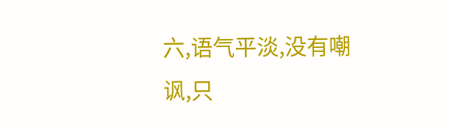六,语气平淡,没有嘲讽,只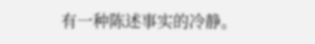有一种陈述事实的冷静。